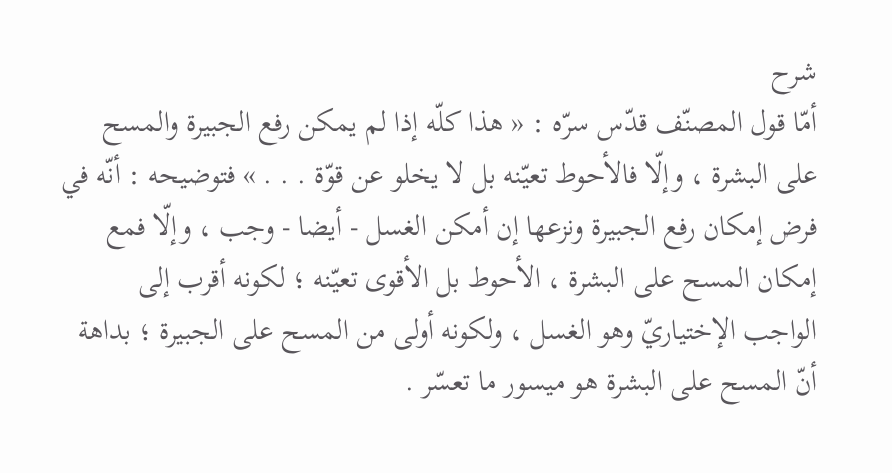شرح
أمّا قول المصنّف قدّس سرّه : « هذا كلّه إذا لم يمكن رفع الجبيرة والمسح على البشرة ، وإلّا فالأحوط تعيّنه بل لا يخلو عن قوّة . . . » فتوضيحه : أنّه في فرض إمكان رفع الجبيرة ونزعها إن أمكن الغسل - أيضا - وجب ، وإلّا فمع إمكان المسح على البشرة ، الأحوط بل الأقوى تعيّنه ؛ لكونه أقرب إلى الواجب الإختياريّ وهو الغسل ، ولكونه أولى من المسح على الجبيرة ؛ بداهة أنّ المسح على البشرة هو ميسور ما تعسّر .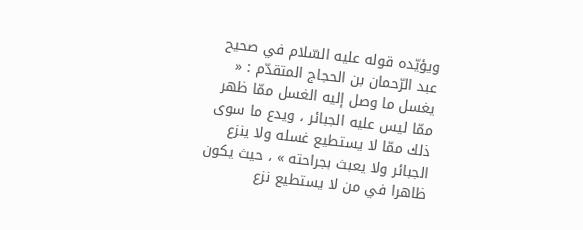ويؤيّده قوله عليه السّلام في صحيح عبد الرّحمان بن الحجاج المتقدّم : « يغسل ما وصل إليه الغسل ممّا ظهر ممّا ليس عليه الجبائر ، ويدع ما سوى ذلك ممّا لا يستطيع غسله ولا ينزع الجبائر ولا يعبث بجراحته » ، حيث يكون ظاهرا في من لا يستطيع نزع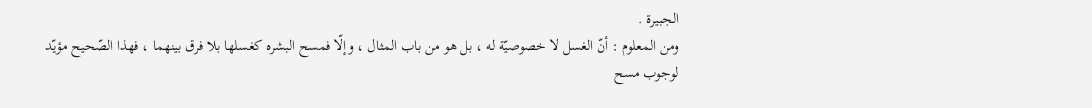الجبيرة .
ومن المعلوم : أنّ الغسل لا خصوصيّة له ، بل هو من باب المثال ، وإلّا فمسح البشره كغسلها بلا فرق بينهما ، فهذا الصّحيح مؤيّد لوجوب مسح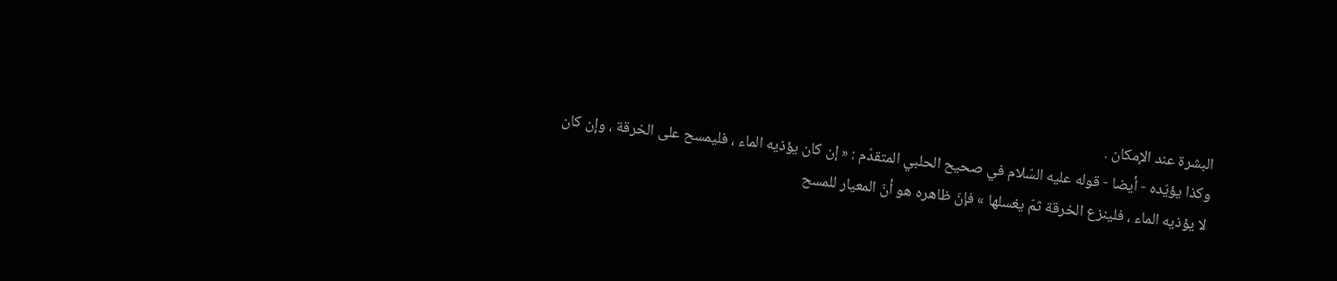البشرة عند الإمكان .
وكذا يؤيّده - أيضا - قوله عليه السّلام في صحيح الحلبي المتقدّم : « إن كان يؤذيه الماء ، فليمسح على الخرقة ، وإن كان لا يؤذيه الماء ، فلينزع الخرقة ثمّ يغسلها » فإنّ ظاهره هو أنّ المعيار للمسح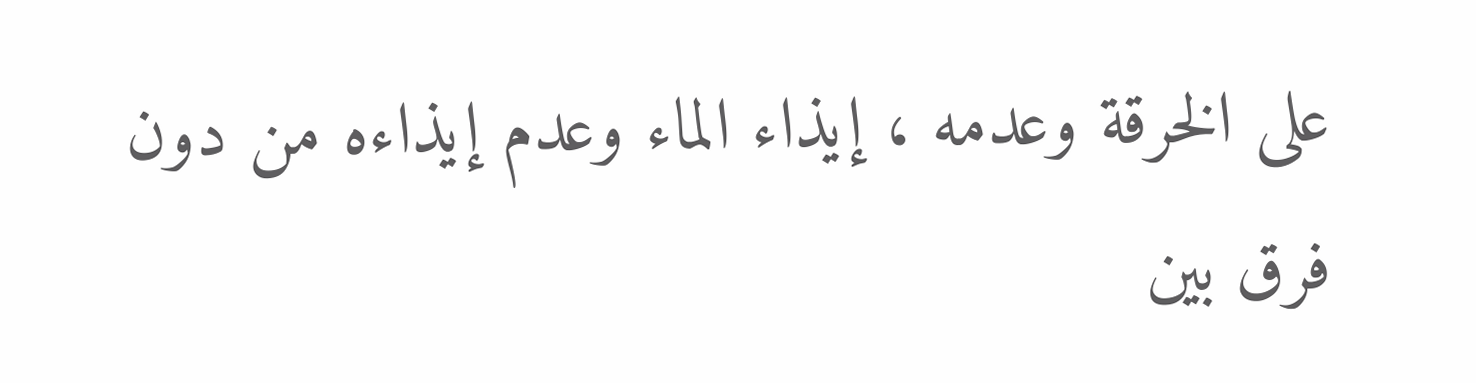على الخرقة وعدمه ، إيذاء الماء وعدم إيذاءه من دون فرق بين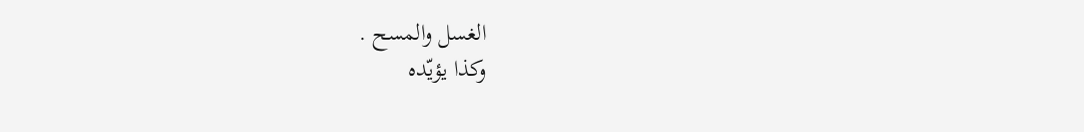الغسل والمسح .
وكذا يؤيّده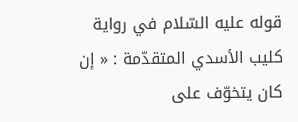قوله عليه السّلام في رواية كليب الأسدي المتقدّمة : « إن كان يتخوّف على